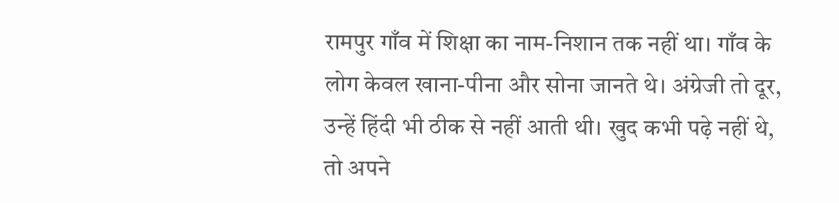रामपुर गाँव में शिक्षा का नाम-निशान तक नहीं था। गाँव के लोग केवल खाना-पीना और सोना जानते थे। अंग्रेजी तो दूर, उन्हें हिंदी भी ठीक से नहीं आती थी। खुद कभी पढ़े नहीं थे, तो अपने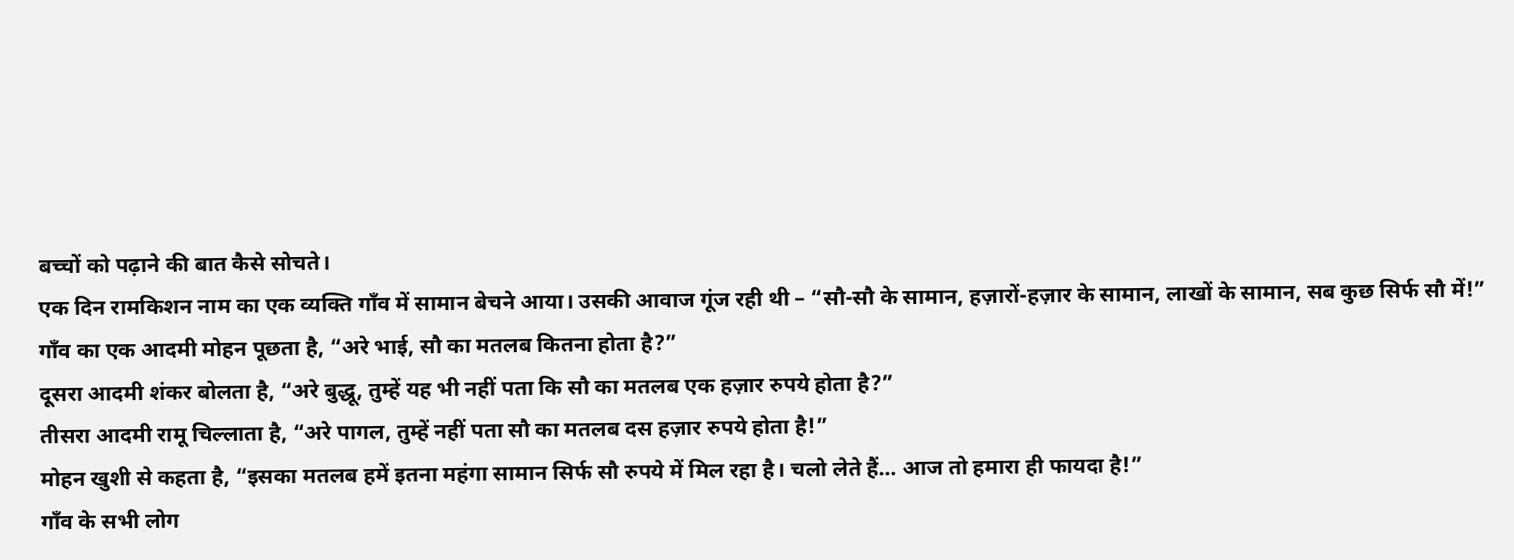बच्चों को पढ़ाने की बात कैसे सोचते।
एक दिन रामकिशन नाम का एक व्यक्ति गाँव में सामान बेचने आया। उसकी आवाज गूंज रही थी – “सौ-सौ के सामान, हज़ारों-हज़ार के सामान, लाखों के सामान, सब कुछ सिर्फ सौ में!”
गाँव का एक आदमी मोहन पूछता है, “अरे भाई, सौ का मतलब कितना होता है?”
दूसरा आदमी शंकर बोलता है, “अरे बुद्धू, तुम्हें यह भी नहीं पता कि सौ का मतलब एक हज़ार रुपये होता है?”
तीसरा आदमी रामू चिल्लाता है, “अरे पागल, तुम्हें नहीं पता सौ का मतलब दस हज़ार रुपये होता है!”
मोहन खुशी से कहता है, “इसका मतलब हमें इतना महंगा सामान सिर्फ सौ रुपये में मिल रहा है। चलो लेते हैं… आज तो हमारा ही फायदा है!”
गाँव के सभी लोग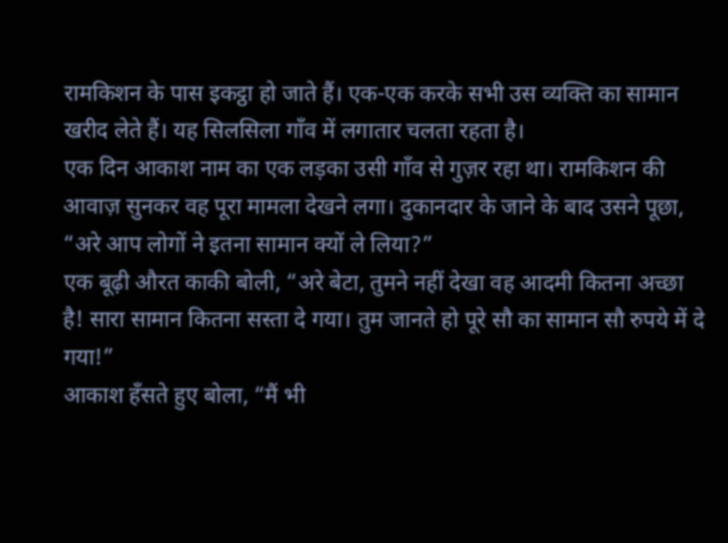रामकिशन के पास इकट्ठा हो जाते हैं। एक-एक करके सभी उस व्यक्ति का सामान खरीद लेते हैं। यह सिलसिला गाँव में लगातार चलता रहता है।
एक दिन आकाश नाम का एक लड़का उसी गाँव से गुज़र रहा था। रामकिशन की आवाज़ सुनकर वह पूरा मामला देखने लगा। दुकानदार के जाने के बाद उसने पूछा, “अरे आप लोगों ने इतना सामान क्यों ले लिया?”
एक बूढ़ी औरत काकी बोली, “अरे बेटा, तुमने नहीं देखा वह आदमी कितना अच्छा है! सारा सामान कितना सस्ता दे गया। तुम जानते हो पूरे सौ का सामान सौ रुपये में दे गया!”
आकाश हँसते हुए बोला, “मैं भी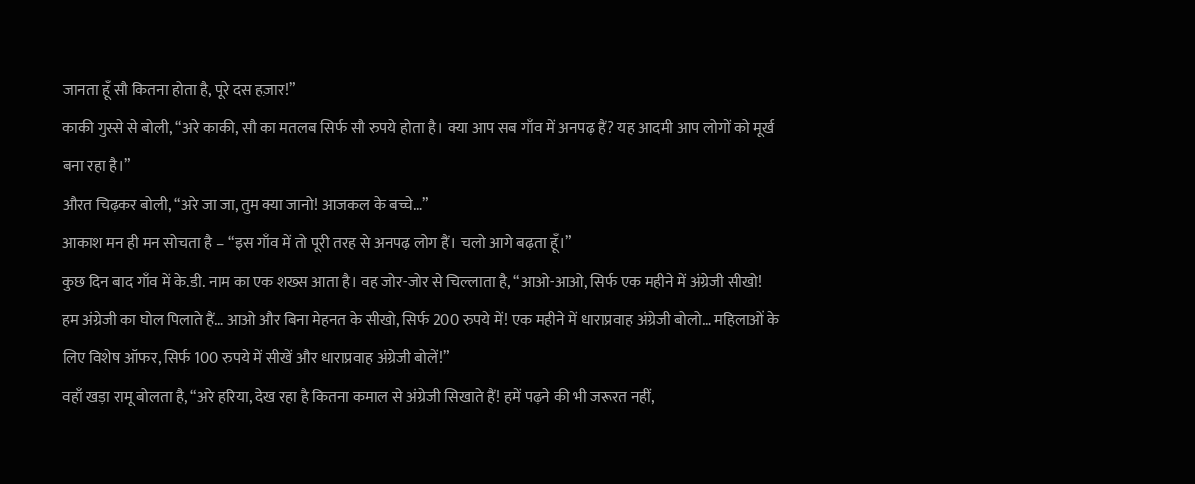जानता हूँ सौ कितना होता है, पूरे दस हज़ार!”
काकी गुस्से से बोली, “अरे काकी, सौ का मतलब सिर्फ सौ रुपये होता है। क्या आप सब गाँव में अनपढ़ हैं? यह आदमी आप लोगों को मूर्ख बना रहा है।”
औरत चिढ़कर बोली, “अरे जा जा, तुम क्या जानो! आजकल के बच्चे…”
आकाश मन ही मन सोचता है – “इस गाँव में तो पूरी तरह से अनपढ़ लोग हैं। चलो आगे बढ़ता हूँ।”
कुछ दिन बाद गाँव में के.डी. नाम का एक शख्स आता है। वह जोर-जोर से चिल्लाता है, “आओ-आओ, सिर्फ एक महीने में अंग्रेजी सीखो! हम अंग्रेजी का घोल पिलाते हैं… आओ और बिना मेहनत के सीखो, सिर्फ 200 रुपये में! एक महीने में धाराप्रवाह अंग्रेजी बोलो… महिलाओं के लिए विशेष ऑफर, सिर्फ 100 रुपये में सीखें और धाराप्रवाह अंग्रेजी बोलें!”
वहाँ खड़ा रामू बोलता है, “अरे हरिया, देख रहा है कितना कमाल से अंग्रेजी सिखाते हैं! हमें पढ़ने की भी जरूरत नहीं,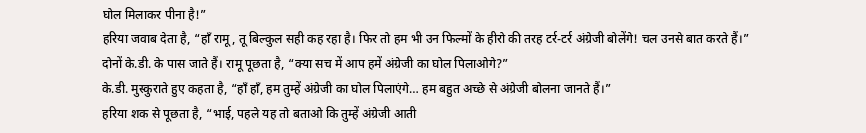घोल मिलाकर पीना है!”
हरिया जवाब देता है, “हाँ रामू, तू बिल्कुल सही कह रहा है। फिर तो हम भी उन फिल्मों के हीरो की तरह टर्र-टर्र अंग्रेजी बोलेंगे! चल उनसे बात करते हैं।”
दोनों के.डी. के पास जाते हैं। रामू पूछता है, “क्या सच में आप हमें अंग्रेजी का घोल पिलाओगे?”
के.डी. मुस्कुराते हुए कहता है, “हाँ हाँ, हम तुम्हें अंग्रेजी का घोल पिलाएंगे… हम बहुत अच्छे से अंग्रेजी बोलना जानते हैं।”
हरिया शक से पूछता है, “भाई, पहले यह तो बताओ कि तुम्हें अंग्रेजी आती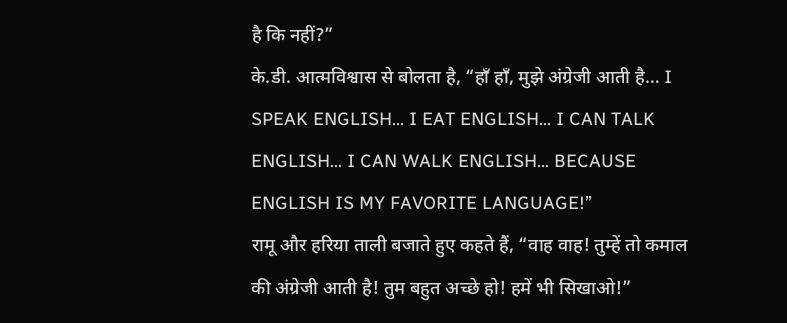है कि नहीं?”
के.डी. आत्मविश्वास से बोलता है, “हाँ हाँ, मुझे अंग्रेजी आती है… I SPEAK ENGLISH… I EAT ENGLISH… I CAN TALK ENGLISH… I CAN WALK ENGLISH… BECAUSE ENGLISH IS MY FAVORITE LANGUAGE!”
रामू और हरिया ताली बजाते हुए कहते हैं, “वाह वाह! तुम्हें तो कमाल की अंग्रेजी आती है! तुम बहुत अच्छे हो! हमें भी सिखाओ!”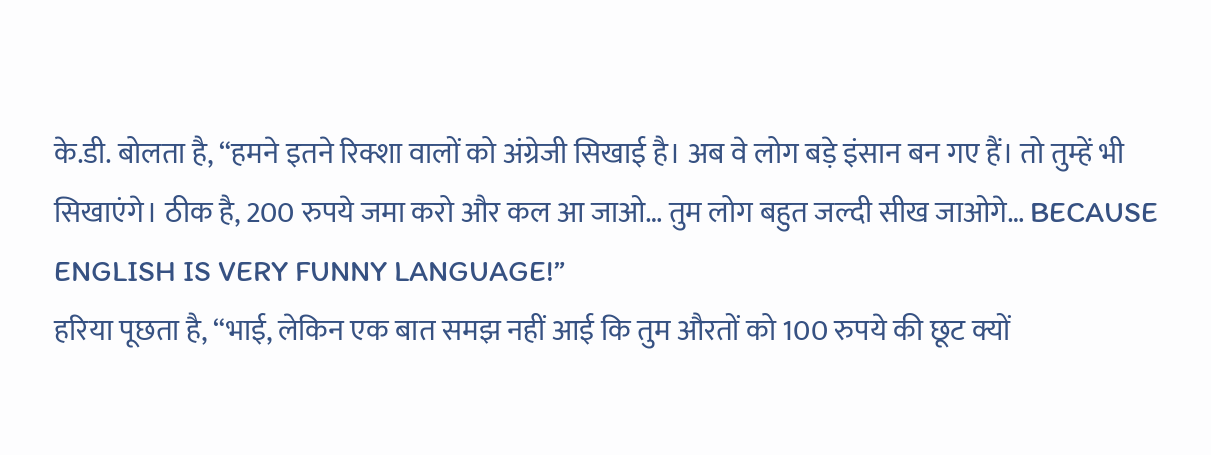के.डी. बोलता है, “हमने इतने रिक्शा वालों को अंग्रेजी सिखाई है। अब वे लोग बड़े इंसान बन गए हैं। तो तुम्हें भी सिखाएंगे। ठीक है, 200 रुपये जमा करो और कल आ जाओ… तुम लोग बहुत जल्दी सीख जाओगे… BECAUSE ENGLISH IS VERY FUNNY LANGUAGE!”
हरिया पूछता है, “भाई, लेकिन एक बात समझ नहीं आई कि तुम औरतों को 100 रुपये की छूट क्यों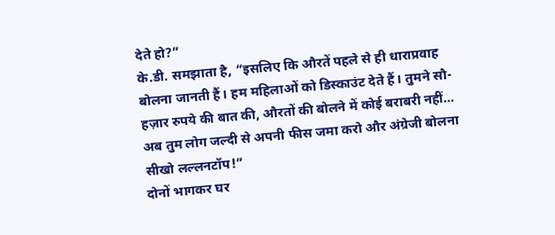देते हो?”
के.डी. समझाता है, “इसलिए कि औरतें पहले से ही धाराप्रवाह बोलना जानती हैं। हम महिलाओं को डिस्काउंट देते हैं। तुमने सौ-हज़ार रुपये की बात की, औरतों की बोलने में कोई बराबरी नहीं… अब तुम लोग जल्दी से अपनी फीस जमा करो और अंग्रेजी बोलना सीखो लल्लनटॉप!”
दोनों भागकर घर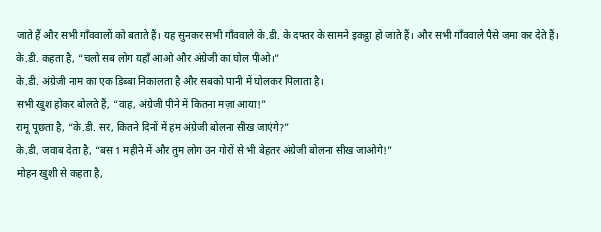जाते हैं और सभी गाँववालों को बताते हैं। यह सुनकर सभी गाँववाले के.डी. के दफ्तर के सामने इकट्ठा हो जाते हैं। और सभी गाँववाले पैसे जमा कर देते हैं।
के.डी. कहता है, “चलो सब लोग यहाँ आओ और अंग्रेजी का घोल पीओ।”
के.डी. अंग्रेजी नाम का एक डिब्बा निकालता है और सबको पानी में घोलकर पिलाता है।
सभी खुश होकर बोलते हैं, “वाह, अंग्रेजी पीने में कितना मज़ा आया!”
रामू पूछता है, “के.डी. सर, कितने दिनों में हम अंग्रेजी बोलना सीख जाएंगे?”
के.डी. जवाब देता है, “बस 1 महीने में और तुम लोग उन गोरों से भी बेहतर अंग्रेजी बोलना सीख जाओगे!”
मोहन खुशी से कहता है,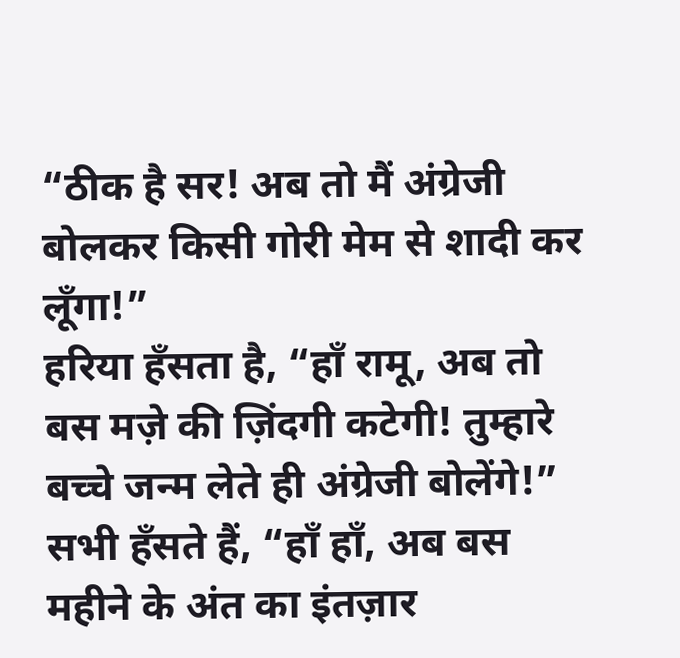“ठीक है सर! अब तो मैं अंग्रेजी बोलकर किसी गोरी मेम से शादी कर लूँगा!”
हरिया हँसता है, “हाँ रामू, अब तो बस मज़े की ज़िंदगी कटेगी! तुम्हारे बच्चे जन्म लेते ही अंग्रेजी बोलेंगे!”
सभी हँसते हैं, “हाँ हाँ, अब बस महीने के अंत का इंतज़ार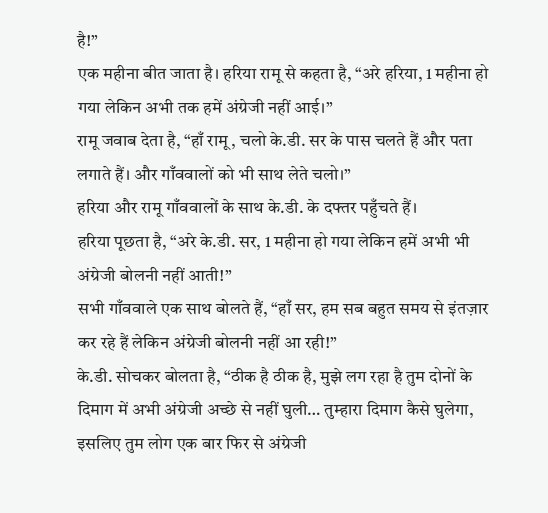है!”
एक महीना बीत जाता है। हरिया रामू से कहता है, “अरे हरिया, 1 महीना हो गया लेकिन अभी तक हमें अंग्रेजी नहीं आई।”
रामू जवाब देता है, “हाँ रामू, चलो के.डी. सर के पास चलते हैं और पता लगाते हैं। और गाँववालों को भी साथ लेते चलो।”
हरिया और रामू गाँववालों के साथ के.डी. के दफ्तर पहुँचते हैं।
हरिया पूछता है, “अरे के.डी. सर, 1 महीना हो गया लेकिन हमें अभी भी अंग्रेजी बोलनी नहीं आती!”
सभी गाँववाले एक साथ बोलते हैं, “हाँ सर, हम सब बहुत समय से इंतज़ार कर रहे हैं लेकिन अंग्रेजी बोलनी नहीं आ रही!”
के.डी. सोचकर बोलता है, “ठीक है ठीक है, मुझे लग रहा है तुम दोनों के दिमाग में अभी अंग्रेजी अच्छे से नहीं घुली… तुम्हारा दिमाग कैसे घुलेगा, इसलिए तुम लोग एक बार फिर से अंग्रेजी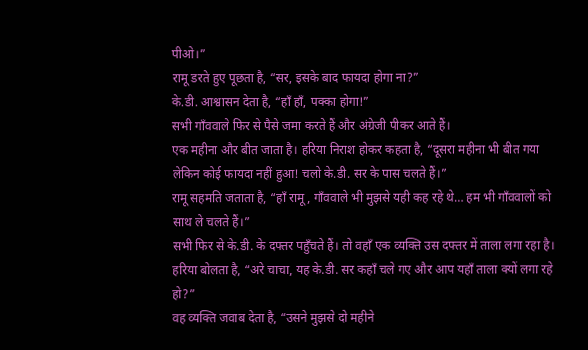पीओ।”
रामू डरते हुए पूछता है, “सर, इसके बाद फायदा होगा ना?”
के.डी. आश्वासन देता है, “हाँ हाँ, पक्का होगा!”
सभी गाँववाले फिर से पैसे जमा करते हैं और अंग्रेजी पीकर आते हैं।
एक महीना और बीत जाता है। हरिया निराश होकर कहता है, “दूसरा महीना भी बीत गया लेकिन कोई फायदा नहीं हुआ! चलो के.डी. सर के पास चलते हैं।”
रामू सहमति जताता है, “हाँ रामू, गाँववाले भी मुझसे यही कह रहे थे… हम भी गाँववालों को साथ ले चलते हैं।”
सभी फिर से के.डी. के दफ्तर पहुँचते हैं। तो वहाँ एक व्यक्ति उस दफ्तर में ताला लगा रहा है। हरिया बोलता है, “अरे चाचा, यह के.डी. सर कहाँ चले गए और आप यहाँ ताला क्यों लगा रहे हो?”
वह व्यक्ति जवाब देता है, “उसने मुझसे दो महीने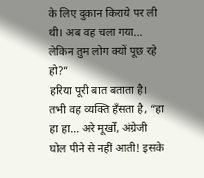के लिए दुकान किराये पर ली थी। अब वह चला गया… लेकिन तुम लोग क्यों पूछ रहे हो?”
हरिया पूरी बात बताता है। तभी वह व्यक्ति हँसता है, “हा हा हा… अरे मूर्खों, अंग्रेजी घोल पीने से नहीं आती! इसके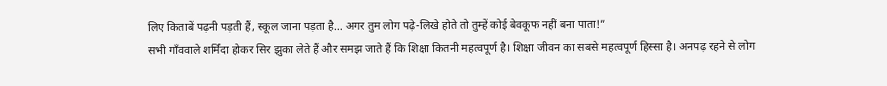लिए किताबें पढ़नी पड़ती हैं, स्कूल जाना पड़ता है… अगर तुम लोग पढ़े-लिखे होते तो तुम्हें कोई बेवकूफ नहीं बना पाता!”
सभी गाँववाले शर्मिंदा होकर सिर झुका लेते हैं और समझ जाते हैं कि शिक्षा कितनी महत्वपूर्ण है। शिक्षा जीवन का सबसे महत्वपूर्ण हिस्सा है। अनपढ़ रहने से लोग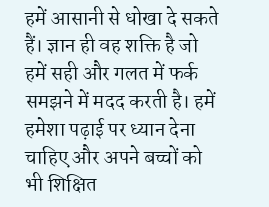हमें आसानी से धोखा दे सकते हैं। ज्ञान ही वह शक्ति है जो हमें सही और गलत में फर्क समझने में मदद करती है। हमें हमेशा पढ़ाई पर ध्यान देना चाहिए और अपने बच्चों को भी शिक्षित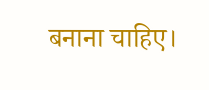बनाना चाहिए।